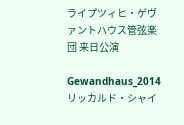ライプツィヒ・ゲヴァントハウス管弦楽団 来日公演

Gewandhaus_2014リッカルド・シャイ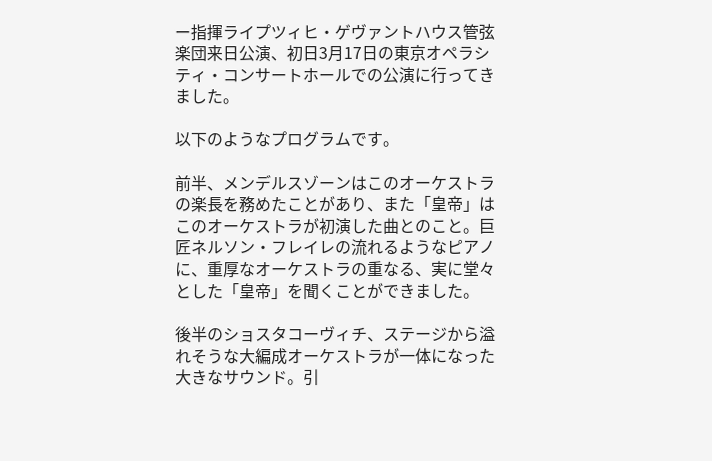ー指揮ライプツィヒ・ゲヴァントハウス管弦楽団来日公演、初日3月17日の東京オペラシティ・コンサートホールでの公演に行ってきました。

以下のようなプログラムです。

前半、メンデルスゾーンはこのオーケストラの楽長を務めたことがあり、また「皇帝」はこのオーケストラが初演した曲とのこと。巨匠ネルソン・フレイレの流れるようなピアノに、重厚なオーケストラの重なる、実に堂々とした「皇帝」を聞くことができました。

後半のショスタコーヴィチ、ステージから溢れそうな大編成オーケストラが一体になった大きなサウンド。引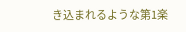き込まれるような第1楽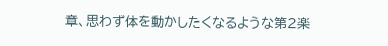章、思わず体を動かしたくなるような第2楽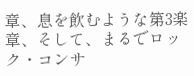章、息を飲むような第3楽章、そして、まるでロック・コンサ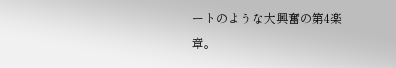ートのような大興奮の第4楽章。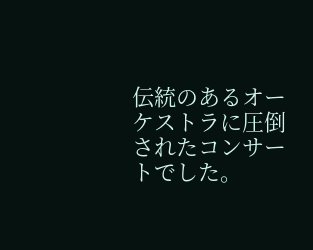伝統のあるオーケストラに圧倒されたコンサートでした。